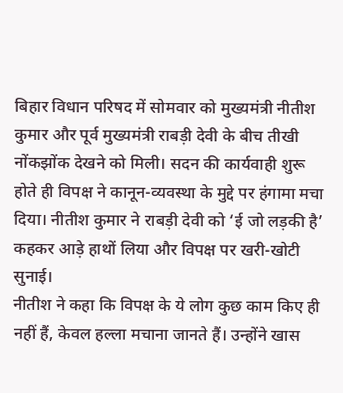बिहार विधान परिषद में सोमवार को मुख्यमंत्री नीतीश कुमार और पूर्व मुख्यमंत्री राबड़ी देवी के बीच तीखी नोंकझोंक देखने को मिली। सदन की कार्यवाही शुरू होते ही विपक्ष ने कानून-व्यवस्था के मुद्दे पर हंगामा मचा दिया। नीतीश कुमार ने राबड़ी देवी को ‘ई जो लड़की है’ कहकर आड़े हाथों लिया और विपक्ष पर खरी-खोटी सुनाई।
नीतीश ने कहा कि विपक्ष के ये लोग कुछ काम किए ही नहीं हैं, केवल हल्ला मचाना जानते हैं। उन्होंने खास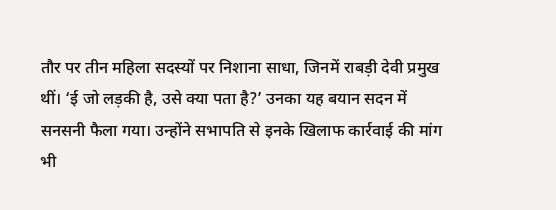तौर पर तीन महिला सदस्यों पर निशाना साधा, जिनमें राबड़ी देवी प्रमुख थीं। ‘ई जो लड़की है, उसे क्या पता है?’ उनका यह बयान सदन में सनसनी फैला गया। उन्होंने सभापति से इनके खिलाफ कार्रवाई की मांग भी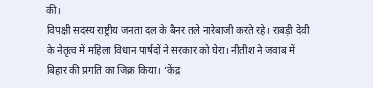की।
विपक्षी सदस्य राष्ट्रीय जनता दल के बैनर तले नारेबाजी करते रहे। राबड़ी देवी के नेतृत्व में महिला विधान पार्षदों ने सरकार को घेरा। नीतीश ने जवाब में बिहार की प्रगति का जिक्र किया। ‘केंद्र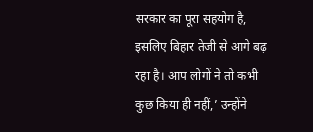सरकार का पूरा सहयोग है, इसलिए बिहार तेजी से आगे बढ़ रहा है। आप लोगों ने तो कभी कुछ किया ही नहीं,’ उन्होंने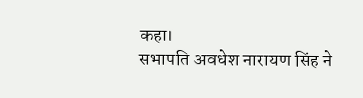कहा।
सभापति अवधेश नारायण सिंह ने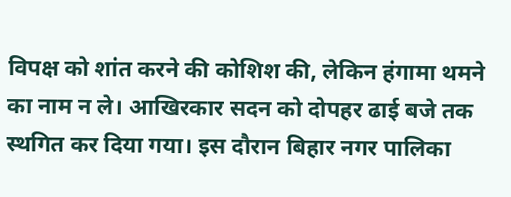विपक्ष को शांत करने की कोशिश की, लेकिन हंगामा थमने का नाम न ले। आखिरकार सदन को दोपहर ढाई बजे तक स्थगित कर दिया गया। इस दौरान बिहार नगर पालिका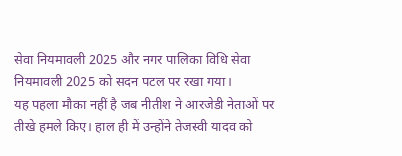सेवा नियमावली 2025 और नगर पालिका विधि सेवा नियमावली 2025 को सदन पटल पर रखा गया।
यह पहला मौका नहीं है जब नीतीश ने आरजेडी नेताओं पर तीखे हमले किए। हाल ही में उन्होंने तेजस्वी यादव को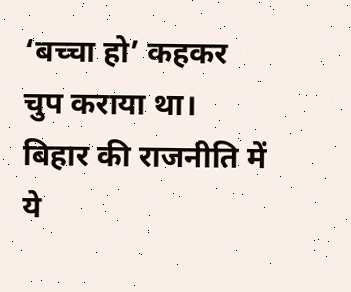‘बच्चा हो’ कहकर चुप कराया था। बिहार की राजनीति में ये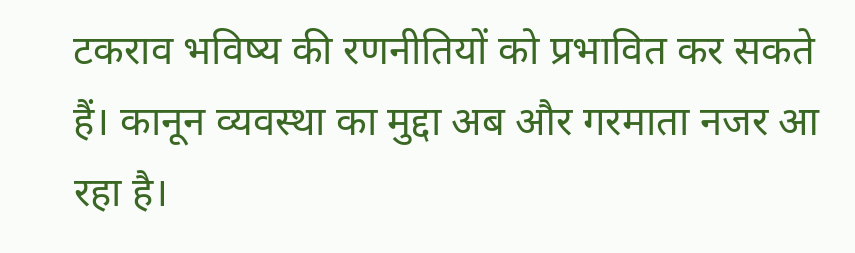टकराव भविष्य की रणनीतियों को प्रभावित कर सकते हैं। कानून व्यवस्था का मुद्दा अब और गरमाता नजर आ रहा है।